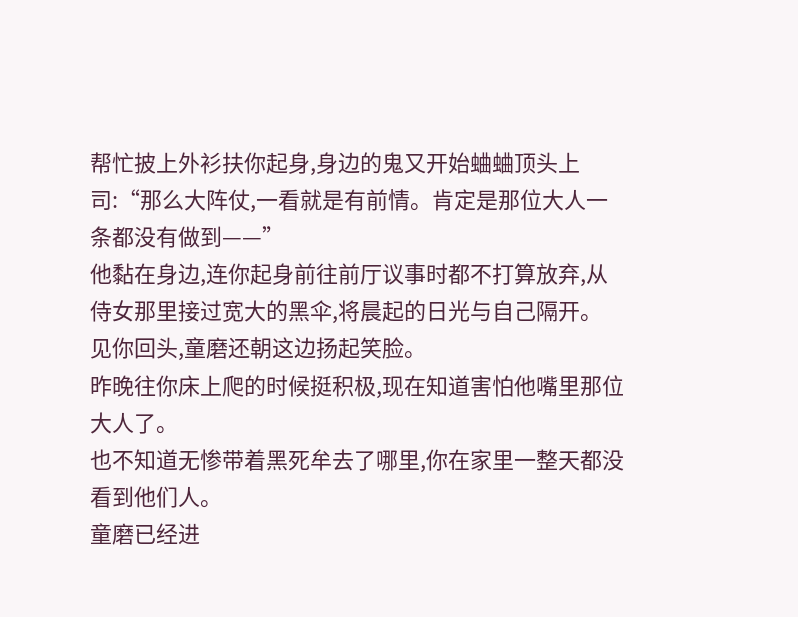帮忙披上外衫扶你起身,身边的鬼又开始蛐蛐顶头上司:“那么大阵仗,一看就是有前情。肯定是那位大人一条都没有做到——”
他黏在身边,连你起身前往前厅议事时都不打算放弃,从侍女那里接过宽大的黑伞,将晨起的日光与自己隔开。
见你回头,童磨还朝这边扬起笑脸。
昨晚往你床上爬的时候挺积极,现在知道害怕他嘴里那位大人了。
也不知道无惨带着黑死牟去了哪里,你在家里一整天都没看到他们人。
童磨已经进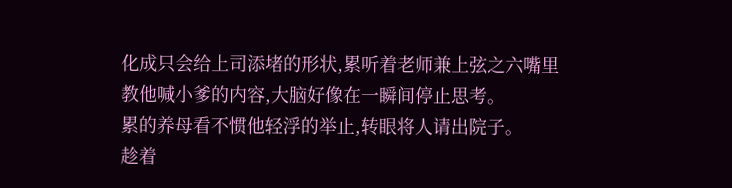化成只会给上司添堵的形状,累听着老师兼上弦之六嘴里教他喊小爹的内容,大脑好像在一瞬间停止思考。
累的养母看不惯他轻浮的举止,转眼将人请出院子。
趁着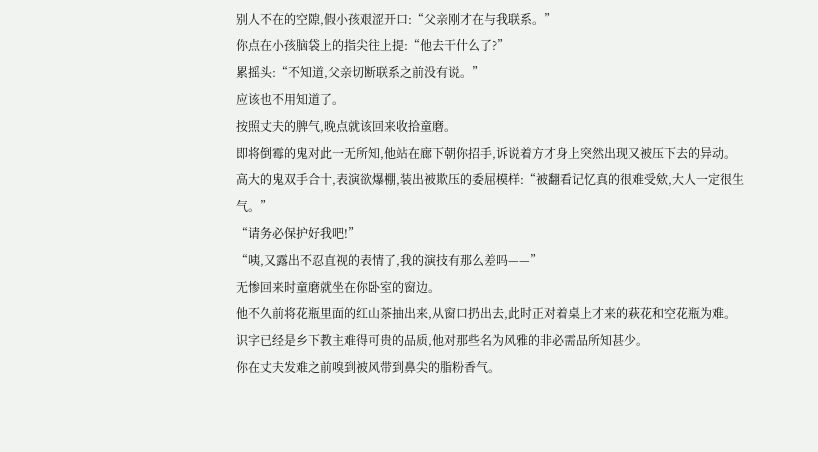别人不在的空隙,假小孩艰涩开口:“父亲刚才在与我联系。”
你点在小孩脑袋上的指尖往上提:“他去干什么了?”
累摇头:“不知道,父亲切断联系之前没有说。”
应该也不用知道了。
按照丈夫的脾气,晚点就该回来收拾童磨。
即将倒霉的鬼对此一无所知,他站在廊下朝你招手,诉说着方才身上突然出现又被压下去的异动。
高大的鬼双手合十,表演欲爆棚,装出被欺压的委屈模样:“被翻看记忆真的很难受欸,大人一定很生气。”
“请务必保护好我吧!”
“咦,又露出不忍直视的表情了,我的演技有那么差吗——”
无惨回来时童磨就坐在你卧室的窗边。
他不久前将花瓶里面的红山茶抽出来,从窗口扔出去,此时正对着桌上才来的萩花和空花瓶为难。
识字已经是乡下教主难得可贵的品质,他对那些名为风雅的非必需品所知甚少。
你在丈夫发难之前嗅到被风带到鼻尖的脂粉香气。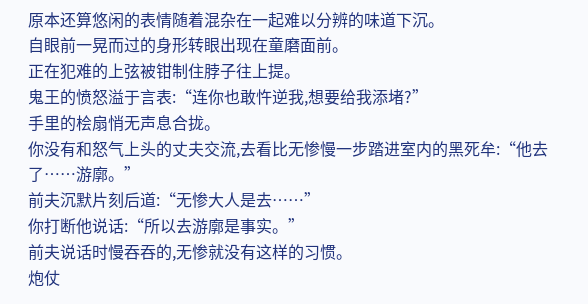原本还算悠闲的表情随着混杂在一起难以分辨的味道下沉。
自眼前一晃而过的身形转眼出现在童磨面前。
正在犯难的上弦被钳制住脖子往上提。
鬼王的愤怒溢于言表:“连你也敢忤逆我,想要给我添堵?”
手里的桧扇悄无声息合拢。
你没有和怒气上头的丈夫交流,去看比无惨慢一步踏进室内的黑死牟:“他去了……游廓。”
前夫沉默片刻后道:“无惨大人是去……”
你打断他说话:“所以去游廓是事实。”
前夫说话时慢吞吞的,无惨就没有这样的习惯。
炮仗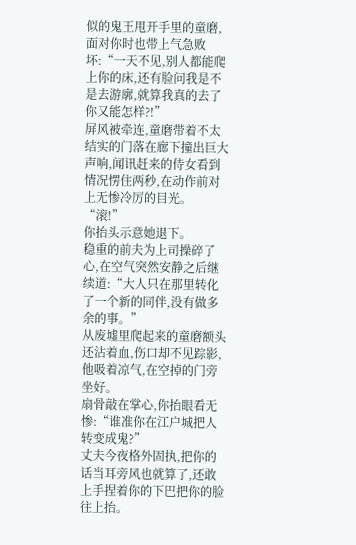似的鬼王甩开手里的童磨,面对你时也带上气急败坏:“一天不见,别人都能爬上你的床,还有脸问我是不是去游廓,就算我真的去了你又能怎样?!”
屏风被牵连,童磨带着不太结实的门落在廊下撞出巨大声响,闻讯赶来的侍女看到情况愣住两秒,在动作前对上无惨冷厉的目光。
“滚!”
你抬头示意她退下。
稳重的前夫为上司操碎了心,在空气突然安静之后继续道:“大人只在那里转化了一个新的同伴,没有做多余的事。”
从废墟里爬起来的童磨额头还沾着血,伤口却不见踪影,他吸着凉气,在空掉的门旁坐好。
扇骨敲在掌心,你抬眼看无惨:“谁准你在江户城把人转变成鬼?”
丈夫今夜格外固执,把你的话当耳旁风也就算了,还敢上手捏着你的下巴把你的脸往上抬。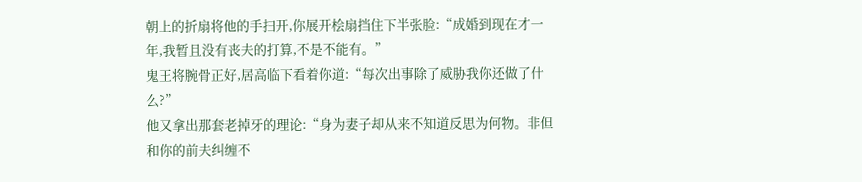朝上的折扇将他的手扫开,你展开桧扇挡住下半张脸:“成婚到现在才一年,我暂且没有丧夫的打算,不是不能有。”
鬼王将腕骨正好,居高临下看着你道:“每次出事除了威胁我你还做了什么?”
他又拿出那套老掉牙的理论:“身为妻子却从来不知道反思为何物。非但和你的前夫纠缠不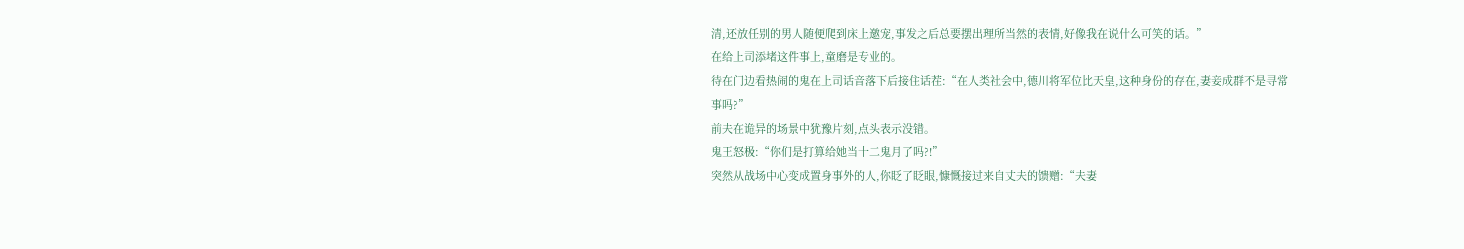清,还放任别的男人随便爬到床上邀宠,事发之后总要摆出理所当然的表情,好像我在说什么可笑的话。”
在给上司添堵这件事上,童磨是专业的。
待在门边看热闹的鬼在上司话音落下后接住话茬:“在人类社会中,德川将军位比天皇,这种身份的存在,妻妾成群不是寻常事吗?”
前夫在诡异的场景中犹豫片刻,点头表示没错。
鬼王怒极:“你们是打算给她当十二鬼月了吗?!”
突然从战场中心变成置身事外的人,你眨了眨眼,慷慨接过来自丈夫的馈赠:“夫妻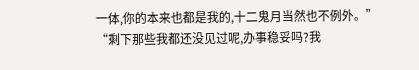一体,你的本来也都是我的,十二鬼月当然也不例外。”
“剩下那些我都还没见过呢,办事稳妥吗?我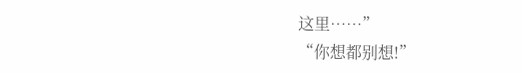这里……”
“你想都别想!”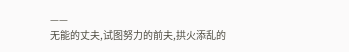——
无能的丈夫,试图努力的前夫,拱火添乱的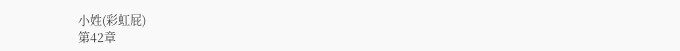小姓(彩虹屁)
第42章